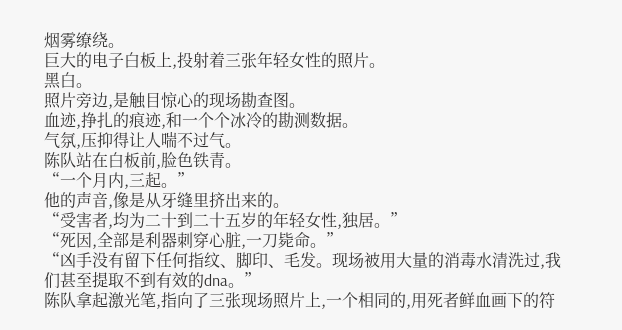烟雾缭绕。
巨大的电子白板上,投射着三张年轻女性的照片。
黑白。
照片旁边,是触目惊心的现场勘查图。
血迹,挣扎的痕迹,和一个个冰冷的勘测数据。
气氛,压抑得让人喘不过气。
陈队站在白板前,脸色铁青。
“一个月内,三起。”
他的声音,像是从牙缝里挤出来的。
“受害者,均为二十到二十五岁的年轻女性,独居。”
“死因,全部是利器刺穿心脏,一刀毙命。”
“凶手没有留下任何指纹、脚印、毛发。现场被用大量的消毒水清洗过,我们甚至提取不到有效的dna。”
陈队拿起激光笔,指向了三张现场照片上,一个相同的,用死者鲜血画下的符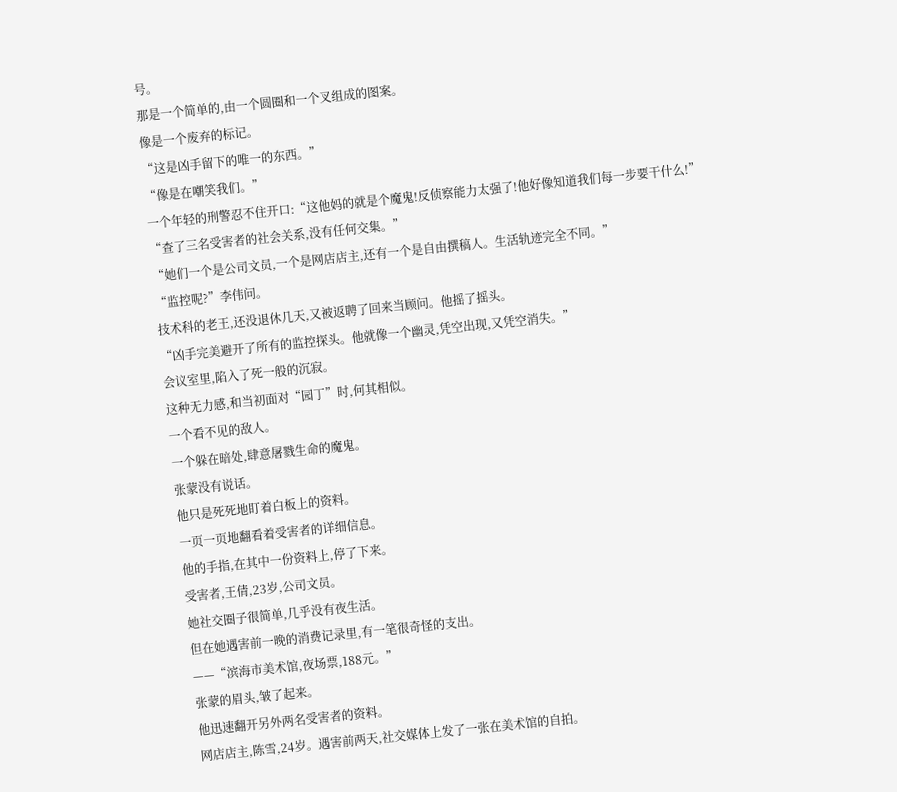号。
那是一个简单的,由一个圆圈和一个叉组成的图案。
像是一个废弃的标记。
“这是凶手留下的唯一的东西。”
“像是在嘲笑我们。”
一个年轻的刑警忍不住开口:“这他妈的就是个魔鬼!反侦察能力太强了!他好像知道我们每一步要干什么!”
“查了三名受害者的社会关系,没有任何交集。”
“她们一个是公司文员,一个是网店店主,还有一个是自由撰稿人。生活轨迹完全不同。”
“监控呢?”李伟问。
技术科的老王,还没退休几天,又被返聘了回来当顾问。他摇了摇头。
“凶手完美避开了所有的监控探头。他就像一个幽灵,凭空出现,又凭空消失。”
会议室里,陷入了死一般的沉寂。
这种无力感,和当初面对“园丁”时,何其相似。
一个看不见的敌人。
一个躲在暗处,肆意屠戮生命的魔鬼。
张蒙没有说话。
他只是死死地盯着白板上的资料。
一页一页地翻看着受害者的详细信息。
他的手指,在其中一份资料上,停了下来。
受害者,王倩,23岁,公司文员。
她社交圈子很简单,几乎没有夜生活。
但在她遇害前一晚的消费记录里,有一笔很奇怪的支出。
——“滨海市美术馆,夜场票,188元。”
张蒙的眉头,皱了起来。
他迅速翻开另外两名受害者的资料。
网店店主,陈雪,24岁。遇害前两天,社交媒体上发了一张在美术馆的自拍。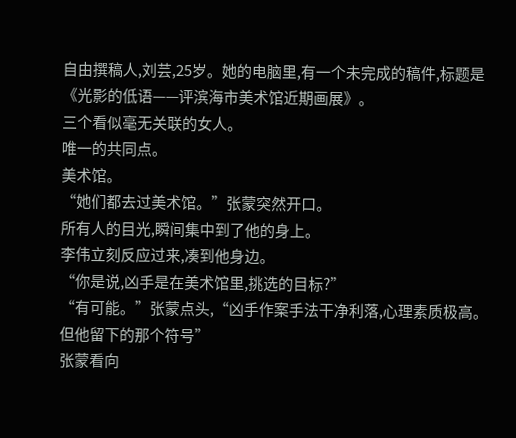自由撰稿人,刘芸,25岁。她的电脑里,有一个未完成的稿件,标题是《光影的低语——评滨海市美术馆近期画展》。
三个看似毫无关联的女人。
唯一的共同点。
美术馆。
“她们都去过美术馆。”张蒙突然开口。
所有人的目光,瞬间集中到了他的身上。
李伟立刻反应过来,凑到他身边。
“你是说,凶手是在美术馆里,挑选的目标?”
“有可能。”张蒙点头,“凶手作案手法干净利落,心理素质极高。但他留下的那个符号”
张蒙看向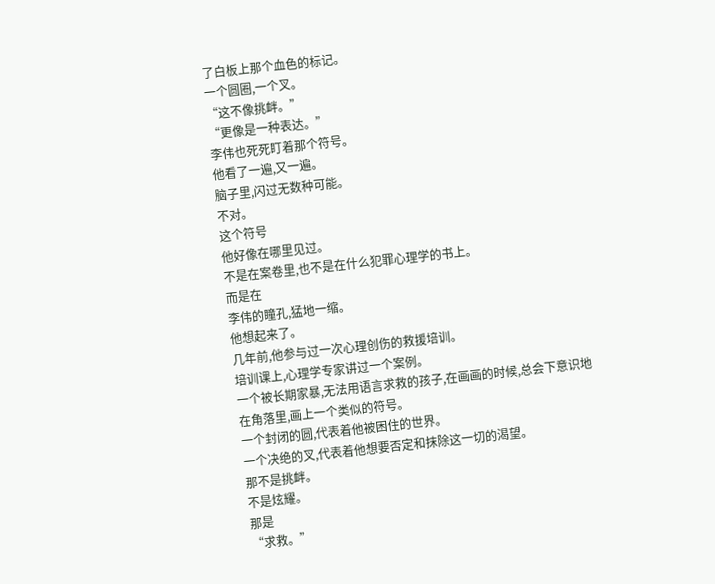了白板上那个血色的标记。
一个圆圈,一个叉。
“这不像挑衅。”
“更像是一种表达。”
李伟也死死盯着那个符号。
他看了一遍,又一遍。
脑子里,闪过无数种可能。
不对。
这个符号
他好像在哪里见过。
不是在案卷里,也不是在什么犯罪心理学的书上。
而是在
李伟的瞳孔,猛地一缩。
他想起来了。
几年前,他参与过一次心理创伤的救援培训。
培训课上,心理学专家讲过一个案例。
一个被长期家暴,无法用语言求救的孩子,在画画的时候,总会下意识地在角落里,画上一个类似的符号。
一个封闭的圆,代表着他被困住的世界。
一个决绝的叉,代表着他想要否定和抹除这一切的渴望。
那不是挑衅。
不是炫耀。
那是
“求救。”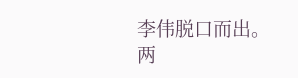李伟脱口而出。
两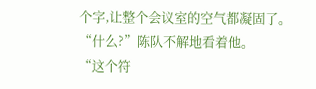个字,让整个会议室的空气都凝固了。
“什么?”陈队不解地看着他。
“这个符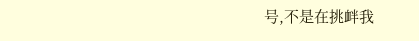号,不是在挑衅我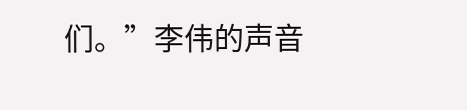们。”李伟的声音